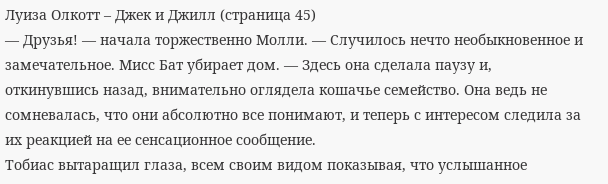Луиза Олкотт – Джек и Джилл (страница 45)
— Друзья! — начала торжественно Молли. — Случилось нечто необыкновенное и замечательное. Мисс Бат убирает дом. — Здесь она сделала паузу и, откинувшись назад, внимательно оглядела кошачье семейство. Она ведь не сомневалась, что они абсолютно все понимают, и теперь с интересом следила за их реакцией на ее сенсационное сообщение.
Тобиас вытаращил глаза, всем своим видом показывая, что услышанное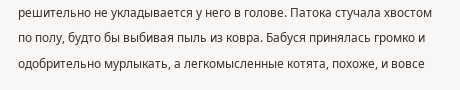решительно не укладывается у него в голове. Патока стучала хвостом по полу, будто бы выбивая пыль из ковра. Бабуся принялась громко и одобрительно мурлыкать, а легкомысленные котята, похоже, и вовсе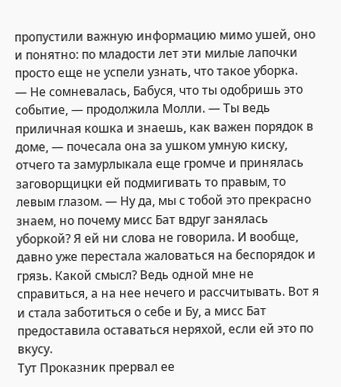пропустили важную информацию мимо ушей, оно и понятно: по младости лет эти милые лапочки просто еще не успели узнать, что такое уборка.
— Не сомневалась, Бабуся, что ты одобришь это событие, — продолжила Молли. — Ты ведь приличная кошка и знаешь, как важен порядок в доме, — почесала она за ушком умную киску, отчего та замурлыкала еще громче и принялась заговорщицки ей подмигивать то правым, то левым глазом. — Ну да, мы с тобой это прекрасно знаем, но почему мисс Бат вдруг занялась уборкой? Я ей ни слова не говорила. И вообще, давно уже перестала жаловаться на беспорядок и грязь. Какой смысл? Ведь одной мне не справиться, а на нее нечего и рассчитывать. Вот я и стала заботиться о себе и Бу, а мисс Бат предоставила оставаться неряхой, если ей это по вкусу.
Тут Проказник прервал ее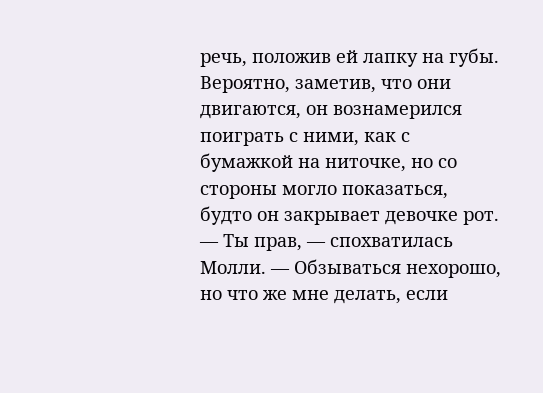речь, положив ей лапку на губы. Вероятно, заметив, что они двигаются, он вознамерился поиграть с ними, как с бумажкой на ниточке, но со стороны могло показаться, будто он закрывает девочке рот.
— Ты прав, — спохватилась Молли. — Обзываться нехорошо, но что же мне делать, если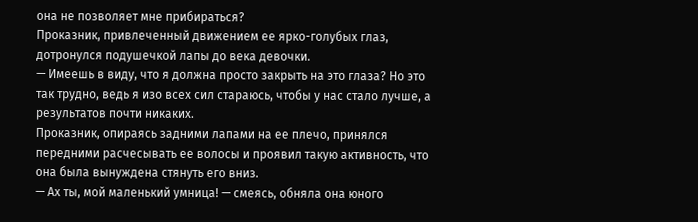она не позволяет мне прибираться?
Проказник, привлеченный движением ее ярко-голубых глаз, дотронулся подушечкой лапы до века девочки.
— Имеешь в виду, что я должна просто закрыть на это глаза? Но это так трудно, ведь я изо всех сил стараюсь, чтобы у нас стало лучше, а результатов почти никаких.
Проказник, опираясь задними лапами на ее плечо, принялся передними расчесывать ее волосы и проявил такую активность, что она была вынуждена стянуть его вниз.
— Ах ты, мой маленький умница! — смеясь, обняла она юного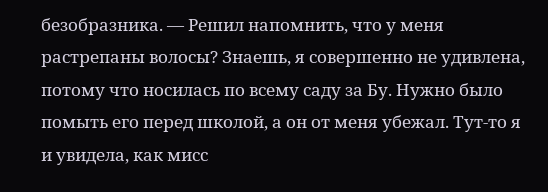безобразника. — Решил напомнить, что у меня растрепаны волосы? Знаешь, я совершенно не удивлена, потому что носилась по всему саду за Бу. Нужно было помыть его перед школой, а он от меня убежал. Тут-то я и увидела, как мисс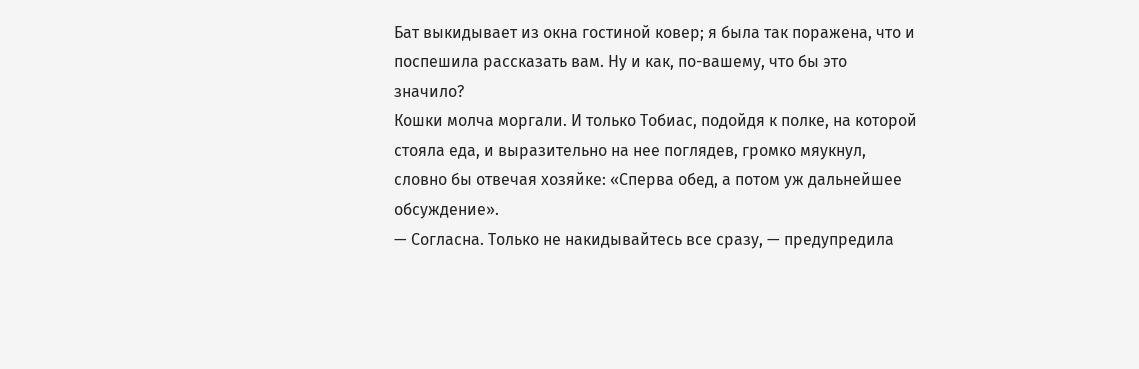Бат выкидывает из окна гостиной ковер; я была так поражена, что и поспешила рассказать вам. Ну и как, по-вашему, что бы это значило?
Кошки молча моргали. И только Тобиас, подойдя к полке, на которой стояла еда, и выразительно на нее поглядев, громко мяукнул, словно бы отвечая хозяйке: «Сперва обед, а потом уж дальнейшее обсуждение».
— Согласна. Только не накидывайтесь все сразу, — предупредила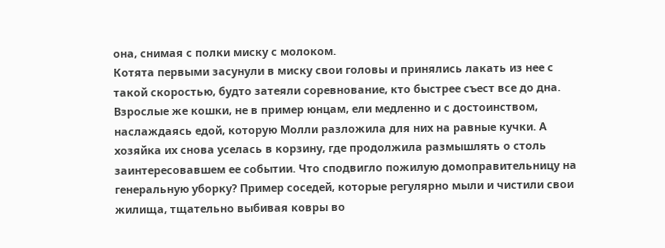она, снимая с полки миску с молоком.
Котята первыми засунули в миску свои головы и принялись лакать из нее с такой скоростью, будто затеяли соревнование, кто быстрее съест все до дна. Взрослые же кошки, не в пример юнцам, ели медленно и с достоинством, наслаждаясь едой, которую Молли разложила для них на равные кучки. А хозяйка их снова уселась в корзину, где продолжила размышлять о столь заинтересовавшем ее событии. Что сподвигло пожилую домоправительницу на генеральную уборку? Пример соседей, которые регулярно мыли и чистили свои жилища, тщательно выбивая ковры во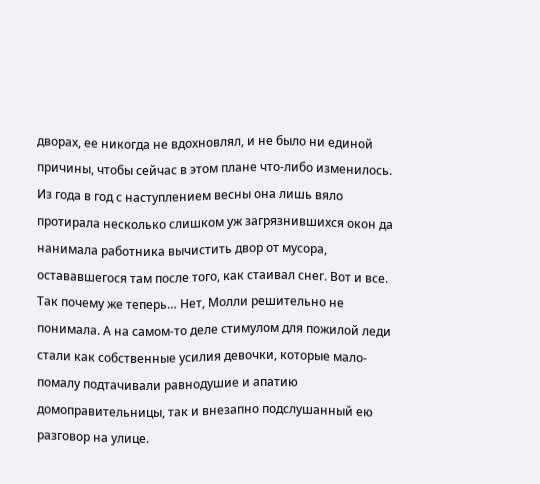дворах, ее никогда не вдохновлял, и не было ни единой причины, чтобы сейчас в этом плане что-либо изменилось. Из года в год с наступлением весны она лишь вяло протирала несколько слишком уж загрязнившихся окон да нанимала работника вычистить двор от мусора, остававшегося там после того, как стаивал снег. Вот и все. Так почему же теперь… Нет, Молли решительно не понимала. А на самом-то деле стимулом для пожилой леди стали как собственные усилия девочки, которые мало-помалу подтачивали равнодушие и апатию домоправительницы, так и внезапно подслушанный ею разговор на улице.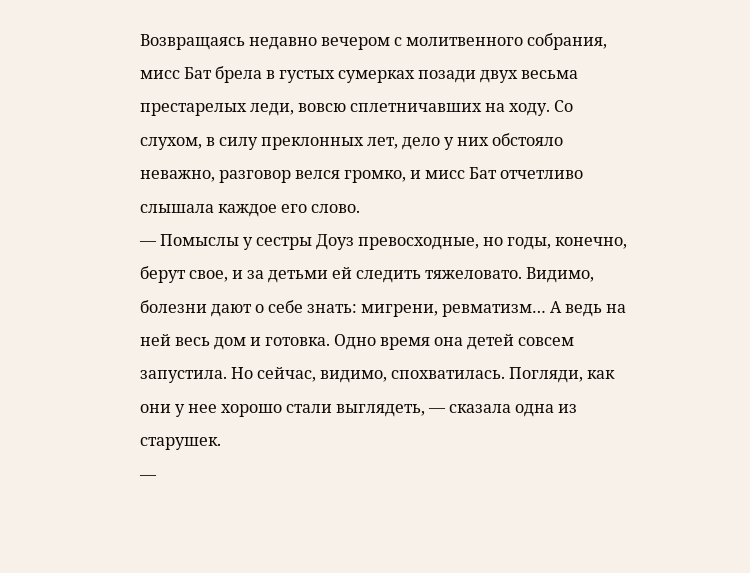Возвращаясь недавно вечером с молитвенного собрания, мисс Бат брела в густых сумерках позади двух весьма престарелых леди, вовсю сплетничавших на ходу. Со слухом, в силу преклонных лет, дело у них обстояло неважно, разговор велся громко, и мисс Бат отчетливо слышала каждое его слово.
— Помыслы у сестры Доуз превосходные, но годы, конечно, берут свое, и за детьми ей следить тяжеловато. Видимо, болезни дают о себе знать: мигрени, ревматизм… А ведь на ней весь дом и готовка. Одно время она детей совсем запустила. Но сейчас, видимо, спохватилась. Погляди, как они у нее хорошо стали выглядеть, — сказала одна из старушек.
—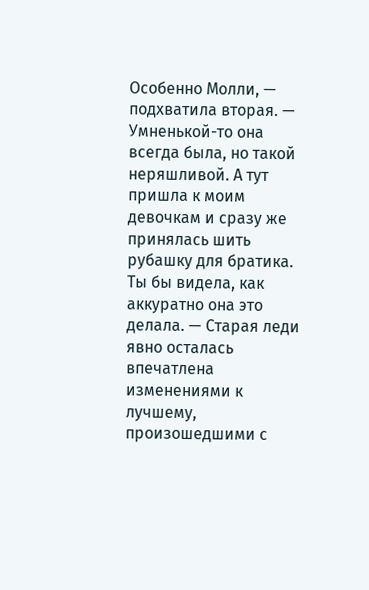Особенно Молли, — подхватила вторая. — Умненькой-то она всегда была, но такой неряшливой. А тут пришла к моим девочкам и сразу же принялась шить рубашку для братика. Ты бы видела, как аккуратно она это делала. — Старая леди явно осталась впечатлена изменениями к лучшему, произошедшими с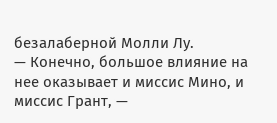безалаберной Молли Лу.
— Конечно, большое влияние на нее оказывает и миссис Мино, и миссис Грант, —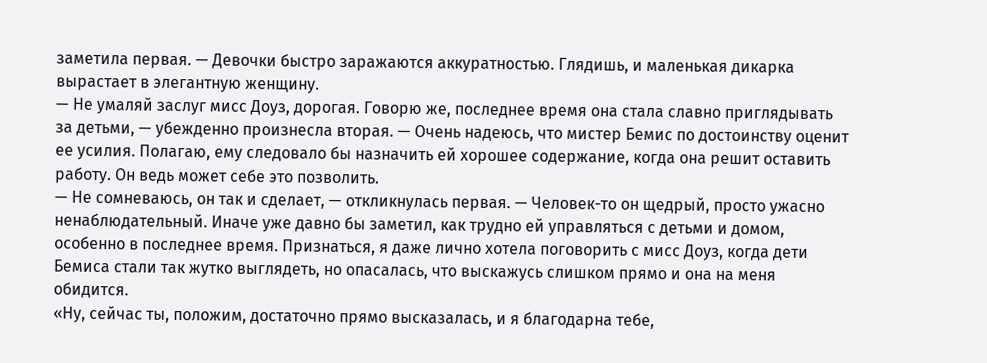заметила первая. — Девочки быстро заражаются аккуратностью. Глядишь, и маленькая дикарка вырастает в элегантную женщину.
— Не умаляй заслуг мисс Доуз, дорогая. Говорю же, последнее время она стала славно приглядывать за детьми, — убежденно произнесла вторая. — Очень надеюсь, что мистер Бемис по достоинству оценит ее усилия. Полагаю, ему следовало бы назначить ей хорошее содержание, когда она решит оставить работу. Он ведь может себе это позволить.
— Не сомневаюсь, он так и сделает, — откликнулась первая. — Человек-то он щедрый, просто ужасно ненаблюдательный. Иначе уже давно бы заметил, как трудно ей управляться с детьми и домом, особенно в последнее время. Признаться, я даже лично хотела поговорить с мисс Доуз, когда дети Бемиса стали так жутко выглядеть, но опасалась, что выскажусь слишком прямо и она на меня обидится.
«Ну, сейчас ты, положим, достаточно прямо высказалась, и я благодарна тебе,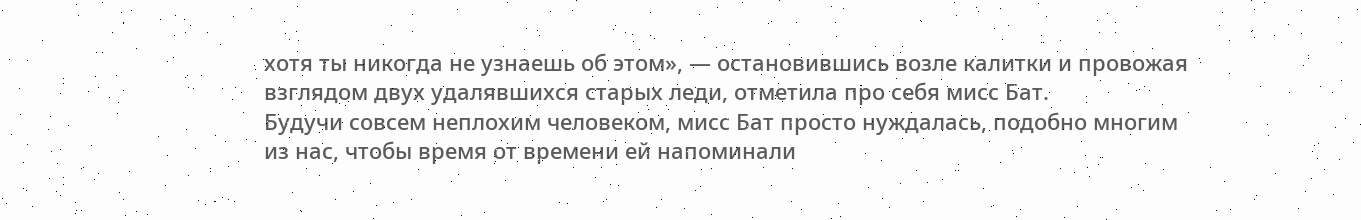хотя ты никогда не узнаешь об этом», — остановившись возле калитки и провожая взглядом двух удалявшихся старых леди, отметила про себя мисс Бат.
Будучи совсем неплохим человеком, мисс Бат просто нуждалась, подобно многим из нас, чтобы время от времени ей напоминали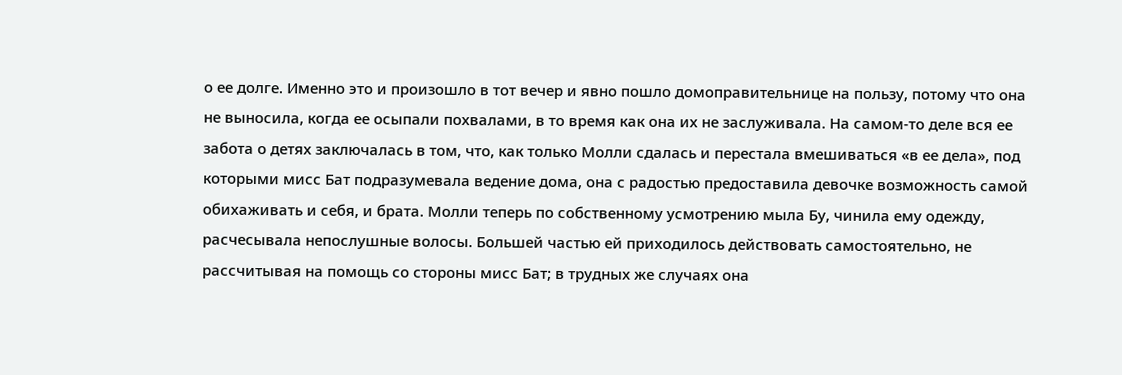о ее долге. Именно это и произошло в тот вечер и явно пошло домоправительнице на пользу, потому что она не выносила, когда ее осыпали похвалами, в то время как она их не заслуживала. На самом-то деле вся ее забота о детях заключалась в том, что, как только Молли сдалась и перестала вмешиваться «в ее дела», под которыми мисс Бат подразумевала ведение дома, она с радостью предоставила девочке возможность самой обихаживать и себя, и брата. Молли теперь по собственному усмотрению мыла Бу, чинила ему одежду, расчесывала непослушные волосы. Большей частью ей приходилось действовать самостоятельно, не рассчитывая на помощь со стороны мисс Бат; в трудных же случаях она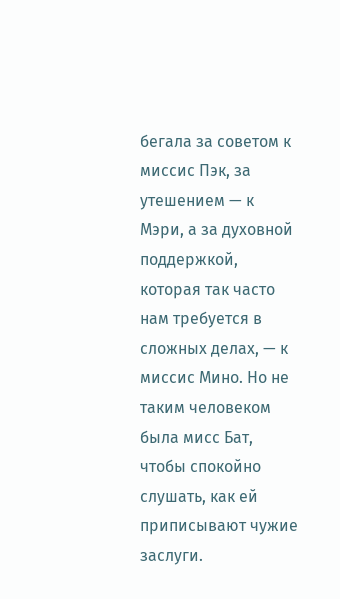бегала за советом к миссис Пэк, за утешением — к Мэри, а за духовной поддержкой, которая так часто нам требуется в сложных делах, — к миссис Мино. Но не таким человеком была мисс Бат, чтобы спокойно слушать, как ей приписывают чужие заслуги.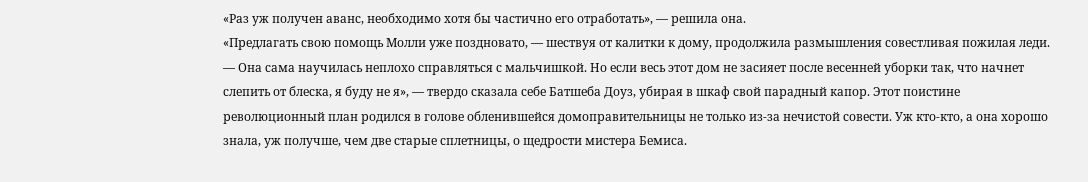«Раз уж получен аванс, необходимо хотя бы частично его отработать», — решила она.
«Предлагать свою помощь Молли уже поздновато, — шествуя от калитки к дому, продолжила размышления совестливая пожилая леди. — Она сама научилась неплохо справляться с мальчишкой. Но если весь этот дом не засияет после весенней уборки так, что начнет слепить от блеска, я буду не я», — твердо сказала себе Батшеба Доуз, убирая в шкаф свой парадный капор. Этот поистине революционный план родился в голове обленившейся домоправительницы не только из-за нечистой совести. Уж кто-кто, а она хорошо знала, уж получше, чем две старые сплетницы, о щедрости мистера Бемиса.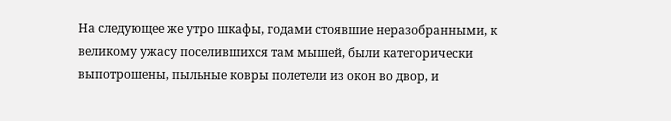На следующее же утро шкафы, годами стоявшие неразобранными, к великому ужасу поселившихся там мышей, были категорически выпотрошены, пыльные ковры полетели из окон во двор, и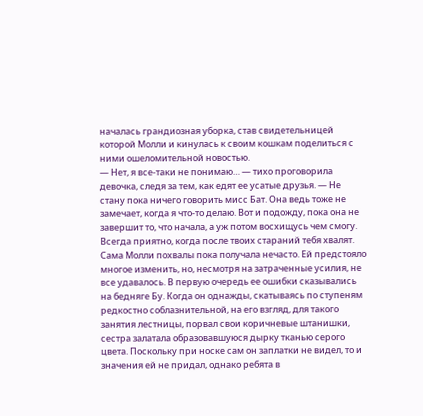началась грандиозная уборка, став свидетельницей которой Молли и кинулась к своим кошкам поделиться с ними ошеломительной новостью.
— Нет, я все-таки не понимаю… — тихо проговорила девочка, следя за тем, как едят ее усатые друзья. — Не стану пока ничего говорить мисс Бат. Она ведь тоже не замечает, когда я что-то делаю. Вот и подожду, пока она не завершит то, что начала, а уж потом восхищусь чем смогу. Всегда приятно, когда после твоих стараний тебя хвалят.
Сама Молли похвалы пока получала нечасто. Ей предстояло многое изменить, но, несмотря на затраченные усилия, не все удавалось. В первую очередь ее ошибки сказывались на бедняге Бу. Когда он однажды, скатываясь по ступеням редкостно соблазнительной, на его взгляд, для такого занятия лестницы, порвал свои коричневые штанишки, сестра залатала образовавшуюся дырку тканью серого цвета. Поскольку при носке сам он заплатки не видел, то и значения ей не придал, однако ребята в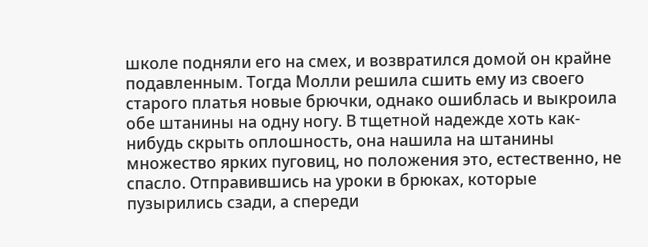школе подняли его на смех, и возвратился домой он крайне подавленным. Тогда Молли решила сшить ему из своего старого платья новые брючки, однако ошиблась и выкроила обе штанины на одну ногу. В тщетной надежде хоть как-нибудь скрыть оплошность, она нашила на штанины множество ярких пуговиц, но положения это, естественно, не спасло. Отправившись на уроки в брюках, которые пузырились сзади, а спереди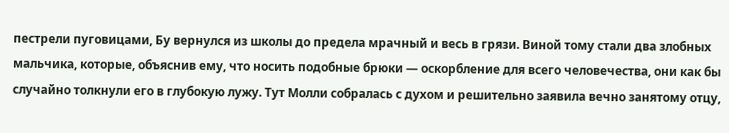пестрели пуговицами, Бу вернулся из школы до предела мрачный и весь в грязи. Виной тому стали два злобных мальчика, которые, объяснив ему, что носить подобные брюки — оскорбление для всего человечества, они как бы случайно толкнули его в глубокую лужу. Тут Молли собралась с духом и решительно заявила вечно занятому отцу,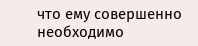что ему совершенно необходимо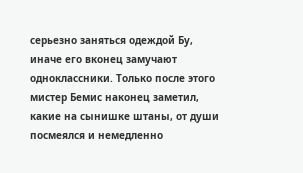серьезно заняться одеждой Бу, иначе его вконец замучают одноклассники. Только после этого мистер Бемис наконец заметил, какие на сынишке штаны, от души посмеялся и немедленно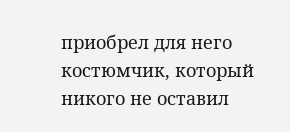приобрел для него костюмчик, который никого не оставил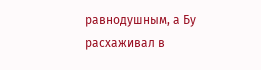равнодушным, а Бу расхаживал в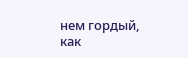нем гордый, как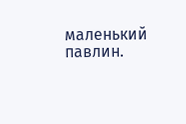маленький павлин.